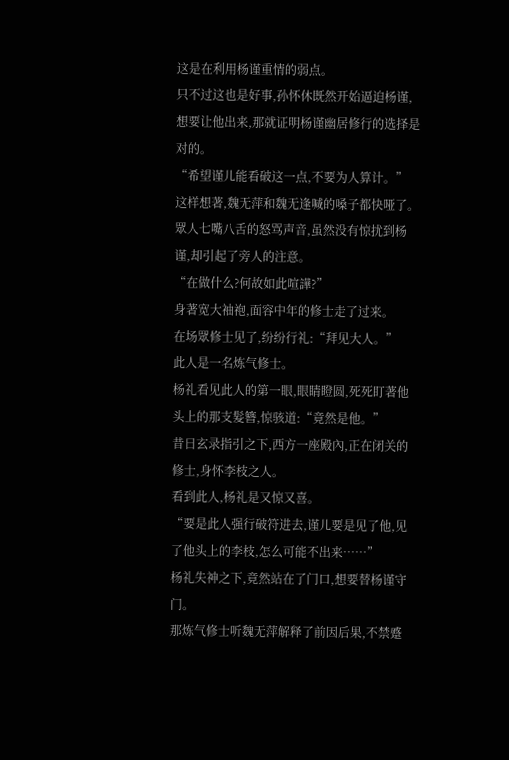这是在利用杨谨重情的弱点。
只不过这也是好事,孙怀休既然开始逼迫杨谨,想要让他出来,那就证明杨谨幽居修行的选择是对的。
“希望谨儿能看破这一点,不要为人算计。”
这样想著,魏无萍和魏无逢喊的嗓子都快哑了。
眾人七嘴八舌的怒骂声音,虽然没有惊扰到杨谨,却引起了旁人的注意。
“在做什么?何故如此喧譁?”
身著宽大袖袍,面容中年的修士走了过来。
在场眾修士见了,纷纷行礼:“拜见大人。”
此人是一名炼气修士。
杨礼看见此人的第一眼,眼睛瞪圆,死死盯著他头上的那支髮簪,惊骇道:“竟然是他。”
昔日玄录指引之下,西方一座殿內,正在闭关的修士,身怀李枝之人。
看到此人,杨礼是又惊又喜。
“要是此人强行破符进去,谨儿要是见了他,见了他头上的李枝,怎么可能不出来……”
杨礼失神之下,竟然站在了门口,想要替杨谨守门。
那炼气修士听魏无萍解释了前因后果,不禁蹙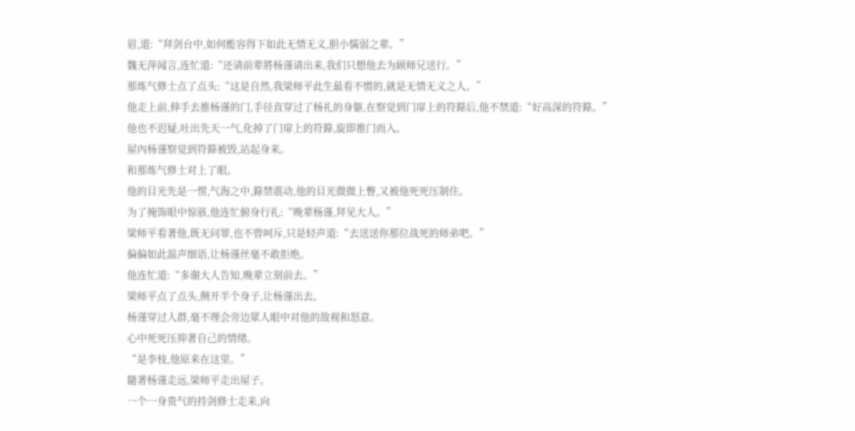眉,道:“拜剑台中,如何能容得下如此无情无义,胆小懦弱之辈。”
魏无萍闻言,连忙道:“还请前辈將杨谨请出来,我们只想他去为顾师兄送行。”
那炼气修士点了点头:“这是自然,我梁师平此生最看不惯的,就是无情无义之人。”
他走上前,伸手去推杨谨的门,手径直穿过了杨礼的身躯,在察觉到门扉上的符籙后,他不禁道:“好高深的符籙。”
他也不迟疑,吐出先天一气,化掉了门扉上的符籙,旋即推门而入。
屋內杨谨察觉到符籙被毁,站起身来。
和那炼气修士对上了眼。
他的目光先是一愣,气海之中,籙禁震动,他的目光微微上瞥,又被他死死压制住。
为了掩饰眼中惊骇,他连忙俯身行礼:“晚辈杨谨,拜见大人。”
梁师平看著他,既无问罪,也不曾呵斥,只是轻声道:“去送送你那位战死的师弟吧。”
偏偏如此温声细语,让杨谨丝毫不敢拒绝。
他连忙道:“多谢大人告知,晚辈立刻前去。”
梁师平点了点头,侧开半个身子,让杨谨出去。
杨谨穿过人群,毫不理会旁边眾人眼中对他的敌视和怒意。
心中死死压抑著自己的情绪。
“是李枝,他原来在这里。”
隨著杨谨走远,梁师平走出屋子。
一个一身贵气的持剑修士走来,向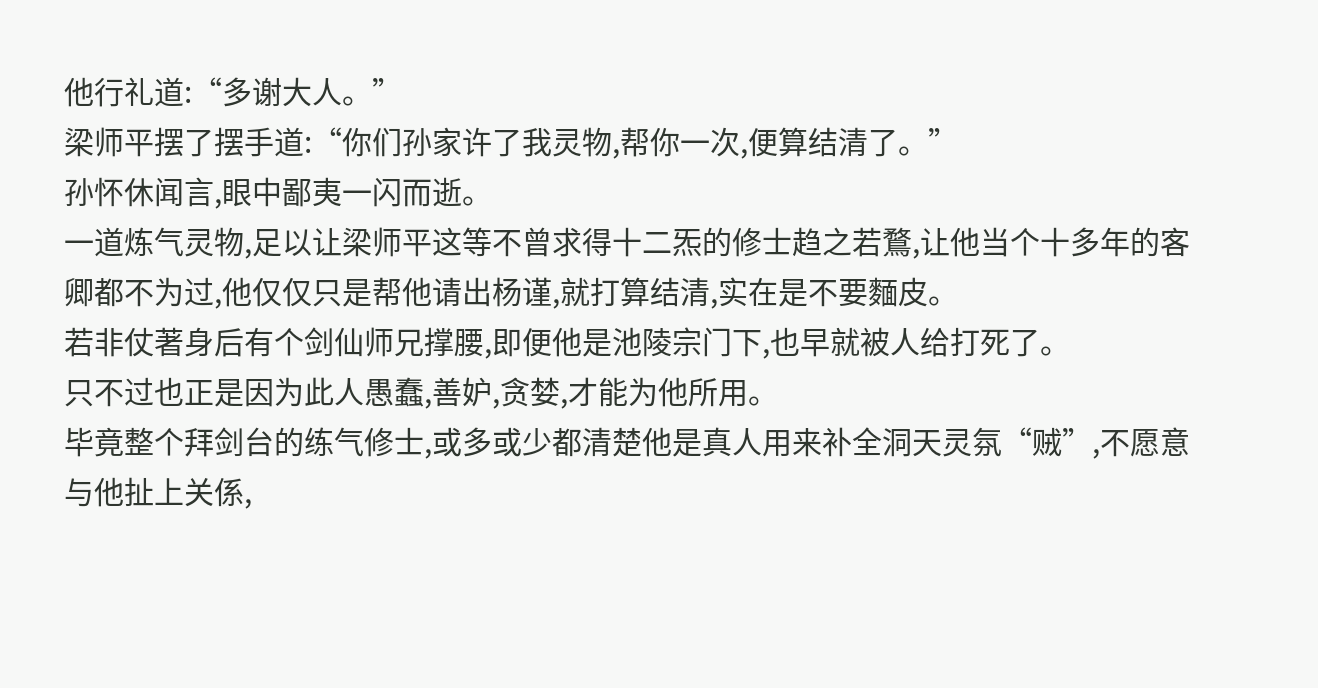他行礼道:“多谢大人。”
梁师平摆了摆手道:“你们孙家许了我灵物,帮你一次,便算结清了。”
孙怀休闻言,眼中鄙夷一闪而逝。
一道炼气灵物,足以让梁师平这等不曾求得十二炁的修士趋之若鶩,让他当个十多年的客卿都不为过,他仅仅只是帮他请出杨谨,就打算结清,实在是不要麵皮。
若非仗著身后有个剑仙师兄撑腰,即便他是池陵宗门下,也早就被人给打死了。
只不过也正是因为此人愚蠢,善妒,贪婪,才能为他所用。
毕竟整个拜剑台的练气修士,或多或少都清楚他是真人用来补全洞天灵氛“贼”,不愿意与他扯上关係,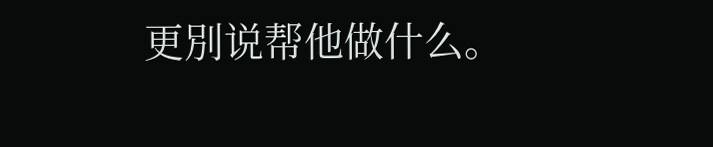更別说帮他做什么。